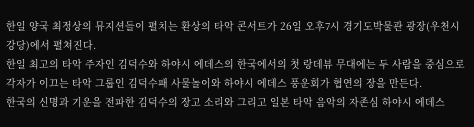한일 양국 최정상의 뮤지션들이 펼치는 환상의 타악 콘서트가 26일 오후7시 경기도박물관 광장(우천시 강당)에서 펼쳐진다.
한일 최고의 타악 주자인 김덕수와 하야시 에데스의 한국에서의 첫 랑데뷰 무대에는 두 사람을 중심으로 각자가 이끄는 타악 그룹인 김덕수패 사물놀이와 하야시 에데스 풍운회가 협연의 장을 만든다.
한국의 신명과 기운을 전파한 김덕수의 장고 소리와 그리고 일본 타악 음악의 자존심 하야시 에데스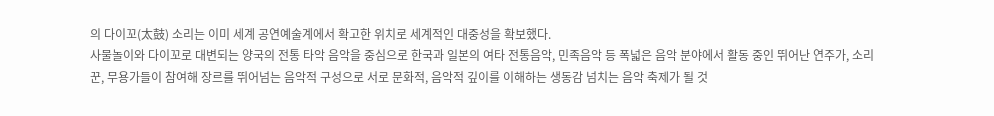의 다이꼬(太鼓) 소리는 이미 세계 공연예술계에서 확고한 위치로 세계적인 대중성을 확보했다.
사물놀이와 다이꼬로 대변되는 양국의 전통 타악 음악을 중심으로 한국과 일본의 여타 전통음악, 민족음악 등 폭넓은 음악 분야에서 활동 중인 뛰어난 연주가, 소리꾼, 무용가들이 참여해 장르를 뛰어넘는 음악적 구성으로 서로 문화적, 음악적 깊이를 이해하는 생동감 넘치는 음악 축제가 될 것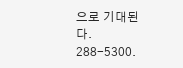으로 기대된다. 288-5300.